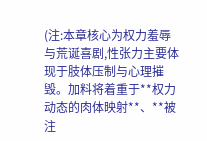(注:本章核心为权力羞辱与荒诞喜剧,性张力主要体现于肢体压制与心理摧毁。加料将着重于**权力动态的肉体映射**、**被注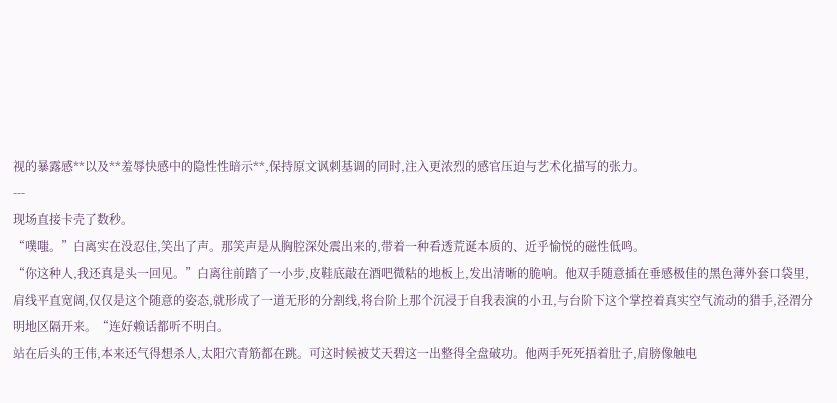视的暴露感**以及**羞辱快感中的隐性性暗示**,保持原文讽刺基调的同时,注入更浓烈的感官压迫与艺术化描写的张力。
---
现场直接卡壳了数秒。
“噗嗤。”白离实在没忍住,笑出了声。那笑声是从胸腔深处震出来的,带着一种看透荒诞本质的、近乎愉悦的磁性低鸣。
“你这种人,我还真是头一回见。”白离往前踏了一小步,皮鞋底敲在酒吧微粘的地板上,发出清晰的脆响。他双手随意插在垂感极佳的黑色薄外套口袋里,肩线平直宽阔,仅仅是这个随意的姿态,就形成了一道无形的分割线,将台阶上那个沉浸于自我表演的小丑,与台阶下这个掌控着真实空气流动的猎手,泾渭分明地区隔开来。“连好赖话都听不明白。
站在后头的王伟,本来还气得想杀人,太阳穴青筋都在跳。可这时候被艾天碧这一出整得全盘破功。他两手死死捂着肚子,肩膀像触电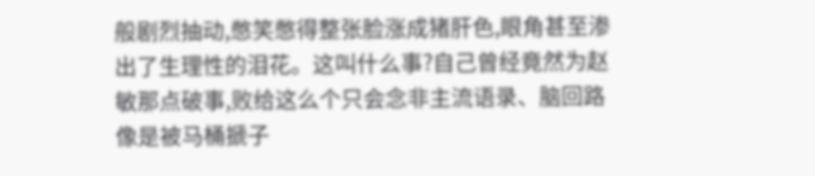般剧烈抽动,憋笑憋得整张脸涨成猪肝色,眼角甚至渗出了生理性的泪花。这叫什么事?自己曾经竟然为赵敏那点破事,败给这么个只会念非主流语录、脑回路像是被马桶搋子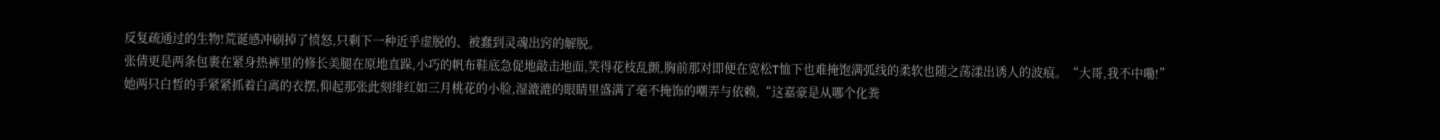反复疏通过的生物!荒诞感冲刷掉了愤怒,只剩下一种近乎虚脱的、被蠢到灵魂出窍的解脱。
张倩更是两条包裹在紧身热裤里的修长美腿在原地直跺,小巧的帆布鞋底急促地敲击地面,笑得花枝乱颤,胸前那对即便在宽松T恤下也难掩饱满弧线的柔软也随之荡漾出诱人的波痕。“大哥,我不中嘞!”她两只白皙的手紧紧抓着白离的衣摆,仰起那张此刻绯红如三月桃花的小脸,湿漉漉的眼睛里盛满了毫不掩饰的嘲弄与依赖,“这嘉豪是从哪个化粪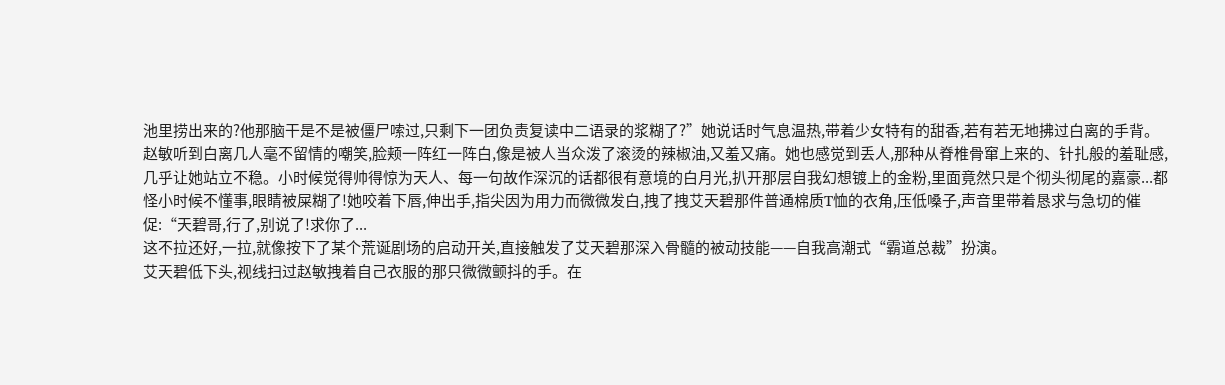池里捞出来的?他那脑干是不是被僵尸嗦过,只剩下一团负责复读中二语录的浆糊了?”她说话时气息温热,带着少女特有的甜香,若有若无地拂过白离的手背。
赵敏听到白离几人毫不留情的嘲笑,脸颊一阵红一阵白,像是被人当众泼了滚烫的辣椒油,又羞又痛。她也感觉到丢人,那种从脊椎骨窜上来的、针扎般的羞耻感,几乎让她站立不稳。小时候觉得帅得惊为天人、每一句故作深沉的话都很有意境的白月光,扒开那层自我幻想镀上的金粉,里面竟然只是个彻头彻尾的嘉豪...都怪小时候不懂事,眼睛被屎糊了!她咬着下唇,伸出手,指尖因为用力而微微发白,拽了拽艾天碧那件普通棉质T恤的衣角,压低嗓子,声音里带着恳求与急切的催促:“天碧哥,行了,别说了!求你了...
这不拉还好,一拉,就像按下了某个荒诞剧场的启动开关,直接触发了艾天碧那深入骨髓的被动技能——自我高潮式“霸道总裁”扮演。
艾天碧低下头,视线扫过赵敏拽着自己衣服的那只微微颤抖的手。在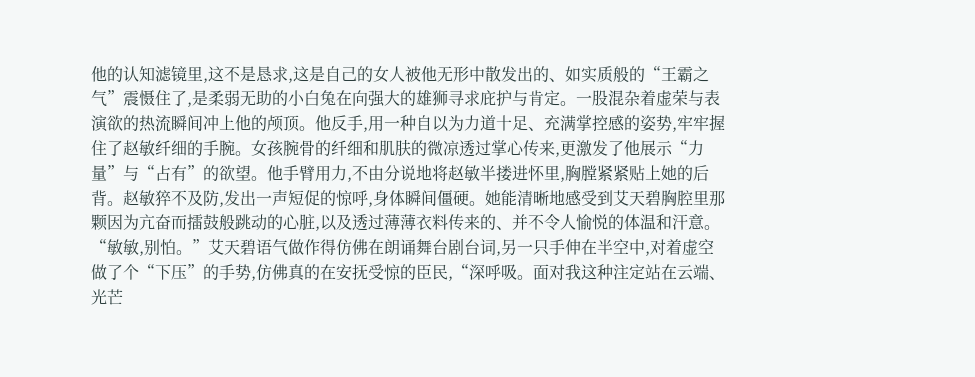他的认知滤镜里,这不是恳求,这是自己的女人被他无形中散发出的、如实质般的“王霸之气”震慑住了,是柔弱无助的小白兔在向强大的雄狮寻求庇护与肯定。一股混杂着虚荣与表演欲的热流瞬间冲上他的颅顶。他反手,用一种自以为力道十足、充满掌控感的姿势,牢牢握住了赵敏纤细的手腕。女孩腕骨的纤细和肌肤的微凉透过掌心传来,更激发了他展示“力量”与“占有”的欲望。他手臂用力,不由分说地将赵敏半搂进怀里,胸膛紧紧贴上她的后背。赵敏猝不及防,发出一声短促的惊呼,身体瞬间僵硬。她能清晰地感受到艾天碧胸腔里那颗因为亢奋而擂鼓般跳动的心脏,以及透过薄薄衣料传来的、并不令人愉悦的体温和汗意。
“敏敏,别怕。”艾天碧语气做作得仿佛在朗诵舞台剧台词,另一只手伸在半空中,对着虚空做了个“下压”的手势,仿佛真的在安抚受惊的臣民,“深呼吸。面对我这种注定站在云端、光芒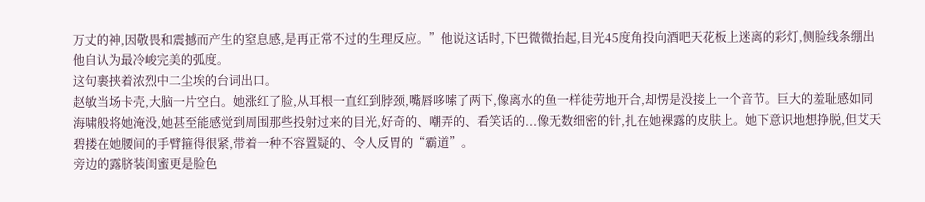万丈的神,因敬畏和震撼而产生的窒息感,是再正常不过的生理反应。”他说这话时,下巴微微抬起,目光45度角投向酒吧天花板上迷离的彩灯,侧脸线条绷出他自认为最冷峻完美的弧度。
这句裹挟着浓烈中二尘埃的台词出口。
赵敏当场卡壳,大脑一片空白。她涨红了脸,从耳根一直红到脖颈,嘴唇哆嗦了两下,像离水的鱼一样徒劳地开合,却愣是没接上一个音节。巨大的羞耻感如同海啸般将她淹没,她甚至能感觉到周围那些投射过来的目光,好奇的、嘲弄的、看笑话的...像无数细密的针,扎在她裸露的皮肤上。她下意识地想挣脱,但艾天碧搂在她腰间的手臂箍得很紧,带着一种不容置疑的、令人反胃的“霸道”。
旁边的露脐装闺蜜更是脸色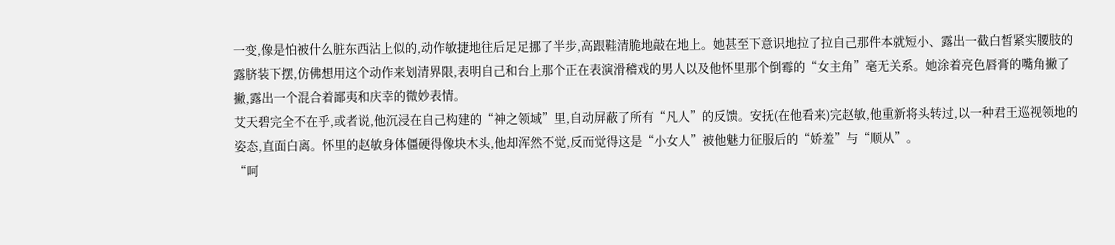一变,像是怕被什么脏东西沾上似的,动作敏捷地往后足足挪了半步,高跟鞋清脆地敲在地上。她甚至下意识地拉了拉自己那件本就短小、露出一截白皙紧实腰肢的露脐装下摆,仿佛想用这个动作来划清界限,表明自己和台上那个正在表演滑稽戏的男人以及他怀里那个倒霉的“女主角”毫无关系。她涂着亮色唇膏的嘴角撇了撇,露出一个混合着鄙夷和庆幸的微妙表情。
艾天碧完全不在乎,或者说,他沉浸在自己构建的“神之领域”里,自动屏蔽了所有“凡人”的反馈。安抚(在他看来)完赵敏,他重新将头转过,以一种君王巡视领地的姿态,直面白离。怀里的赵敏身体僵硬得像块木头,他却浑然不觉,反而觉得这是“小女人”被他魅力征服后的“娇羞”与“顺从”。
“呵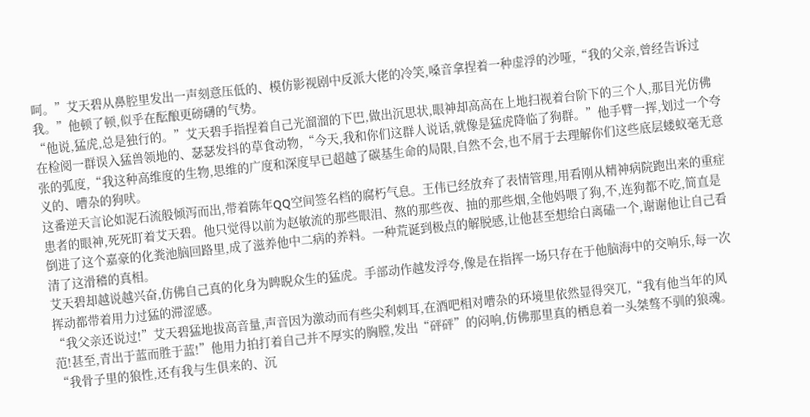呵。”艾天碧从鼻腔里发出一声刻意压低的、模仿影视剧中反派大佬的冷笑,嗓音拿捏着一种虚浮的沙哑,“我的父亲,曾经告诉过我。”他顿了顿,似乎在酝酿更磅礴的气势。
“他说,猛虎,总是独行的。”艾天碧手指捏着自己光溜溜的下巴,做出沉思状,眼神却高高在上地扫视着台阶下的三个人,那目光仿佛在检阅一群误入猛兽领地的、瑟瑟发抖的草食动物,“今天,我和你们这群人说话,就像是猛虎降临了狗群。”他手臂一挥,划过一个夸张的弧度,“我这种高维度的生物,思维的广度和深度早已超越了碳基生命的局限,自然不会,也不屑于去理解你们这些底层蝼蚁毫无意义的、嘈杂的狗吠。
这番逆天言论如泥石流般倾泻而出,带着陈年QQ空间签名档的腐朽气息。王伟已经放弃了表情管理,用看刚从精神病院跑出来的重症患者的眼神,死死盯着艾天碧。他只觉得以前为赵敏流的那些眼泪、熬的那些夜、抽的那些烟,全他妈喂了狗,不,连狗都不吃,简直是倒进了这个嘉豪的化粪池脑回路里,成了滋养他中二病的养料。一种荒诞到极点的解脱感,让他甚至想给白离磕一个,谢谢他让自己看清了这滑稽的真相。
艾天碧却越说越兴奋,仿佛自己真的化身为睥睨众生的猛虎。手部动作越发浮夸,像是在指挥一场只存在于他脑海中的交响乐,每一次挥动都带着用力过猛的滞涩感。
“我父亲还说过!”艾天碧猛地拔高音量,声音因为激动而有些尖利刺耳,在酒吧相对嘈杂的环境里依然显得突兀,“我有他当年的风范!甚至,青出于蓝而胜于蓝!”他用力拍打着自己并不厚实的胸膛,发出“砰砰”的闷响,仿佛那里真的栖息着一头桀骜不驯的狼魂。
“我骨子里的狼性,还有我与生俱来的、沉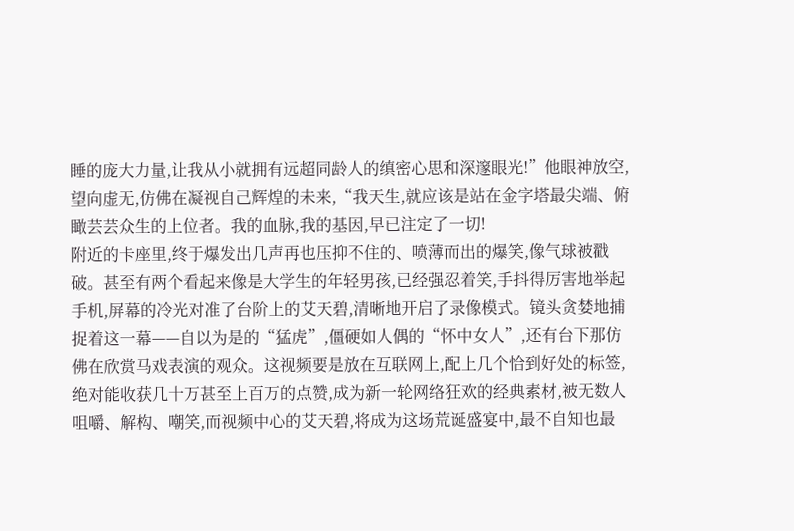睡的庞大力量,让我从小就拥有远超同龄人的缜密心思和深邃眼光!”他眼神放空,望向虚无,仿佛在凝视自己辉煌的未来,“我天生,就应该是站在金字塔最尖端、俯瞰芸芸众生的上位者。我的血脉,我的基因,早已注定了一切!
附近的卡座里,终于爆发出几声再也压抑不住的、喷薄而出的爆笑,像气球被戳破。甚至有两个看起来像是大学生的年轻男孩,已经强忍着笑,手抖得厉害地举起手机,屏幕的冷光对准了台阶上的艾天碧,清晰地开启了录像模式。镜头贪婪地捕捉着这一幕——自以为是的“猛虎”,僵硬如人偶的“怀中女人”,还有台下那仿佛在欣赏马戏表演的观众。这视频要是放在互联网上,配上几个恰到好处的标签,绝对能收获几十万甚至上百万的点赞,成为新一轮网络狂欢的经典素材,被无数人咀嚼、解构、嘲笑,而视频中心的艾天碧,将成为这场荒诞盛宴中,最不自知也最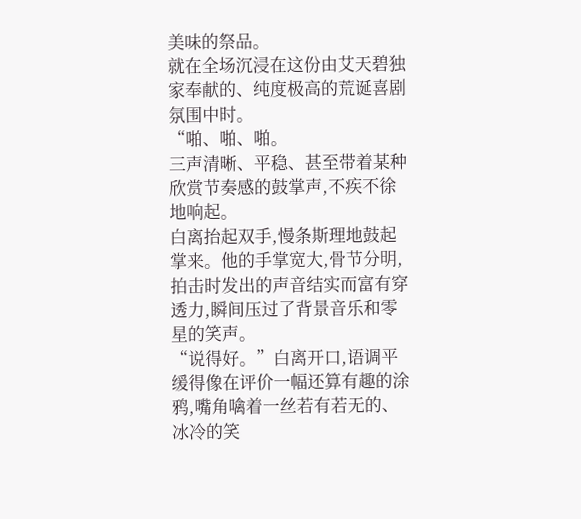美味的祭品。
就在全场沉浸在这份由艾天碧独家奉献的、纯度极高的荒诞喜剧氛围中时。
“啪、啪、啪。
三声清晰、平稳、甚至带着某种欣赏节奏感的鼓掌声,不疾不徐地响起。
白离抬起双手,慢条斯理地鼓起掌来。他的手掌宽大,骨节分明,拍击时发出的声音结实而富有穿透力,瞬间压过了背景音乐和零星的笑声。
“说得好。”白离开口,语调平缓得像在评价一幅还算有趣的涂鸦,嘴角噙着一丝若有若无的、冰冷的笑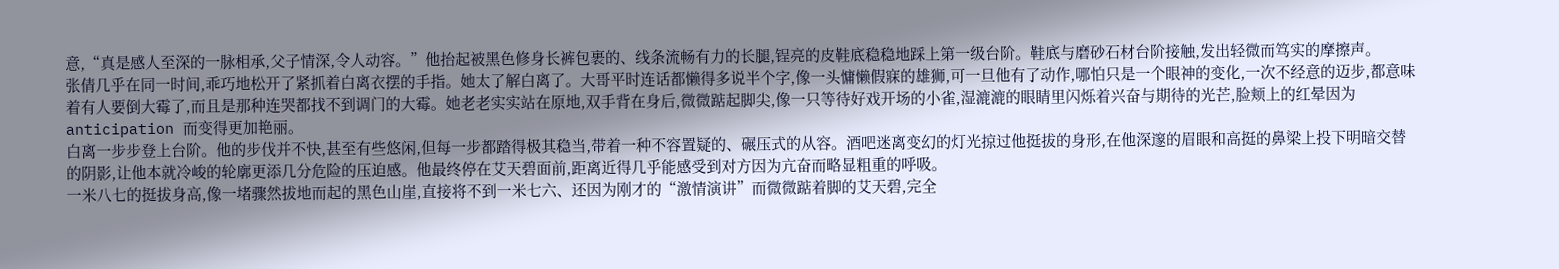意,“真是感人至深的一脉相承,父子情深,令人动容。”他抬起被黑色修身长裤包裹的、线条流畅有力的长腿,锃亮的皮鞋底稳稳地踩上第一级台阶。鞋底与磨砂石材台阶接触,发出轻微而笃实的摩擦声。
张倩几乎在同一时间,乖巧地松开了紧抓着白离衣摆的手指。她太了解白离了。大哥平时连话都懒得多说半个字,像一头慵懒假寐的雄狮,可一旦他有了动作,哪怕只是一个眼神的变化,一次不经意的迈步,都意味着有人要倒大霉了,而且是那种连哭都找不到调门的大霉。她老老实实站在原地,双手背在身后,微微踮起脚尖,像一只等待好戏开场的小雀,湿漉漉的眼睛里闪烁着兴奋与期待的光芒,脸颊上的红晕因为 anticipation 而变得更加艳丽。
白离一步步登上台阶。他的步伐并不快,甚至有些悠闲,但每一步都踏得极其稳当,带着一种不容置疑的、碾压式的从容。酒吧迷离变幻的灯光掠过他挺拔的身形,在他深邃的眉眼和高挺的鼻梁上投下明暗交替的阴影,让他本就冷峻的轮廓更添几分危险的压迫感。他最终停在艾天碧面前,距离近得几乎能感受到对方因为亢奋而略显粗重的呼吸。
一米八七的挺拔身高,像一堵骤然拔地而起的黑色山崖,直接将不到一米七六、还因为刚才的“激情演讲”而微微踮着脚的艾天碧,完全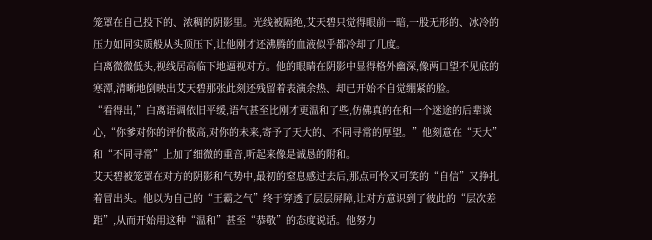笼罩在自己投下的、浓稠的阴影里。光线被隔绝,艾天碧只觉得眼前一暗,一股无形的、冰冷的压力如同实质般从头顶压下,让他刚才还沸腾的血液似乎都冷却了几度。
白离微微低头,视线居高临下地逼视对方。他的眼睛在阴影中显得格外幽深,像两口望不见底的寒潭,清晰地倒映出艾天碧那张此刻还残留着表演余热、却已开始不自觉绷紧的脸。
“看得出,”白离语调依旧平缓,语气甚至比刚才更温和了些,仿佛真的在和一个迷途的后辈谈心,“你爹对你的评价极高,对你的未来,寄予了天大的、不同寻常的厚望。”他刻意在“天大”和“不同寻常”上加了细微的重音,听起来像是诚恳的附和。
艾天碧被笼罩在对方的阴影和气势中,最初的窒息感过去后,那点可怜又可笑的“自信”又挣扎着冒出头。他以为自己的“王霸之气”终于穿透了层层屏障,让对方意识到了彼此的“层次差距”,从而开始用这种“温和”甚至“恭敬”的态度说话。他努力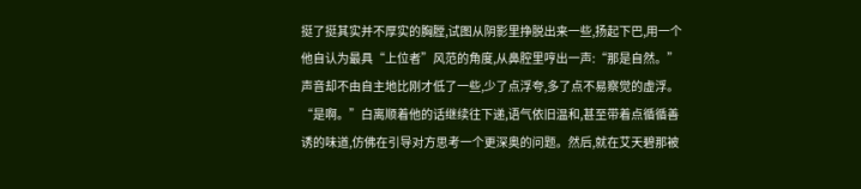挺了挺其实并不厚实的胸膛,试图从阴影里挣脱出来一些,扬起下巴,用一个他自认为最具“上位者”风范的角度,从鼻腔里哼出一声:“那是自然。”声音却不由自主地比刚才低了一些,少了点浮夸,多了点不易察觉的虚浮。
“是啊。”白离顺着他的话继续往下递,语气依旧温和,甚至带着点循循善诱的味道,仿佛在引导对方思考一个更深奥的问题。然后,就在艾天碧那被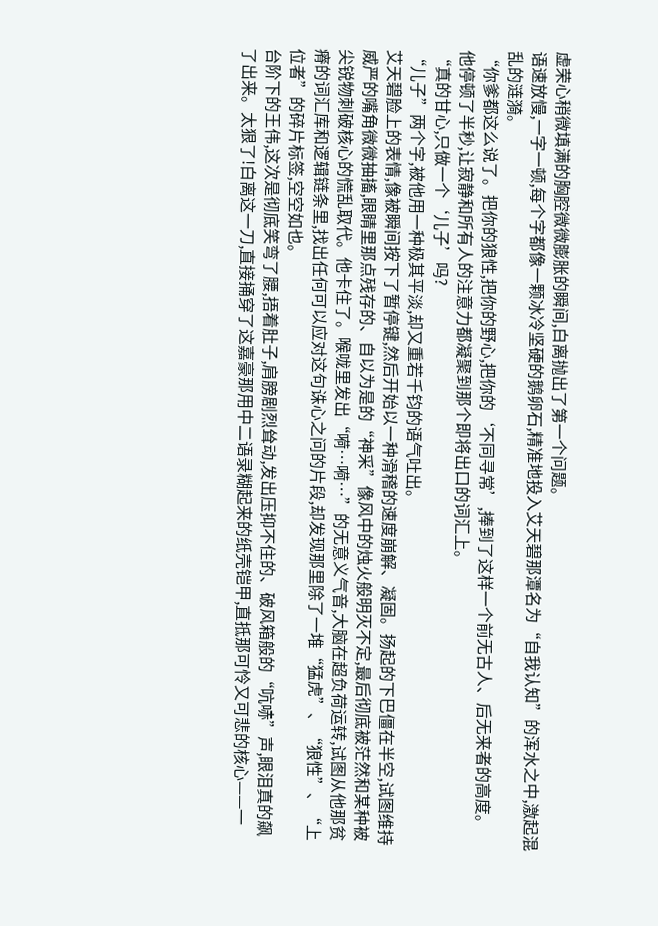虚荣心稍微填满的胸腔微微膨胀的瞬间,白离抛出了第一个问题。
语速放慢,一字一顿,每个字都像一颗冰冷坚硬的鹅卵石,精准地投入艾天碧那潭名为“自我认知”的浑水之中,激起混乱的涟漪。
“你爹都这么说了。把你的狼性,把你的野心,把你的‘不同寻常’,捧到了这样一个前无古人、后无来者的高度。
他停顿了半秒,让寂静和所有人的注意力都凝聚到那个即将出口的词汇上。
“真的甘心,只做一个‘儿子’吗?
“儿子”两个字,被他用一种极其平淡,却又重若千钧的语气吐出。
艾天碧脸上的表情,像被瞬间按下了暂停键,然后开始以一种滑稽的速度崩解、凝固。扬起的下巴僵在半空,试图维持威严的嘴角微微抽搐,眼睛里那点残存的、自以为是的“神采”像风中的烛火般明灭不定,最后彻底被茫然和某种被尖锐物刺破核心的慌乱取代。他卡住了。喉咙里发出“嗬…嗬…”的无意义气音,大脑在超负荷运转,试图从他那贫瘠的词汇库和逻辑链条里,找出任何可以应对这句诛心之问的片段,却发现那里除了一堆“猛虎”、“狼性”、“上位者”的碎片标签,空空如也。
台阶下的王伟,这次是彻底笑弯了腰,捂着肚子,肩膀剧烈耸动,发出压抑不住的、破风箱般的“吭哧”声,眼泪真的飙了出来。太狠了!白离这一刀,直接捅穿了这嘉豪那用中二语录糊起来的纸壳铠甲,直抵那可怜又可悲的核心——一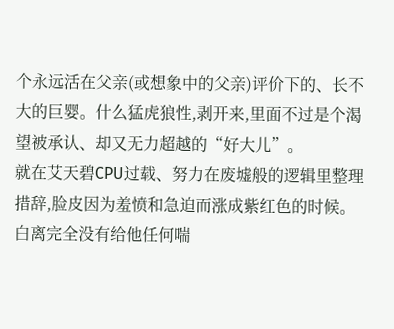个永远活在父亲(或想象中的父亲)评价下的、长不大的巨婴。什么猛虎狼性,剥开来,里面不过是个渴望被承认、却又无力超越的“好大儿”。
就在艾天碧CPU过载、努力在废墟般的逻辑里整理措辞,脸皮因为羞愤和急迫而涨成紫红色的时候。
白离完全没有给他任何喘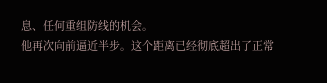息、任何重组防线的机会。
他再次向前逼近半步。这个距离已经彻底超出了正常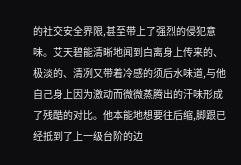的社交安全界限,甚至带上了强烈的侵犯意味。艾天碧能清晰地闻到白离身上传来的、极淡的、清冽又带着冷感的须后水味道,与他自己身上因为激动而微微蒸腾出的汗味形成了残酷的对比。他本能地想要往后缩,脚跟已经抵到了上一级台阶的边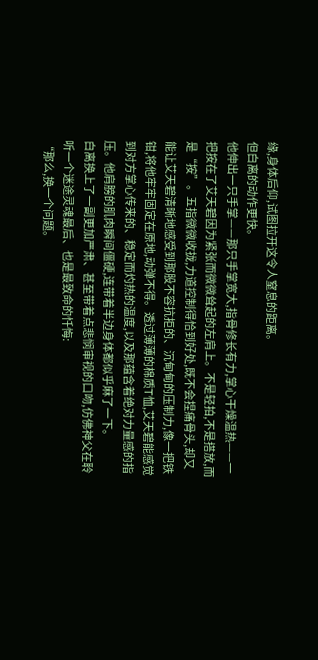缘,身体后仰,试图拉开这令人窒息的距离。
但白离的动作更快。
他伸出一只手掌——那只手掌宽大,指骨修长有力,掌心干燥温热——一把按在了艾天碧因为紧张而微微耸起的左肩上。不是轻拍,不是搭放,而是“按”。五指微微收拢,力道控制得恰到好处,既不会捏痛骨头,却又能让艾天碧清晰地感受到那股不容抗拒的、沉甸甸的压制力,像一把铁钳,将他牢牢固定在原地,动弹不得。透过薄薄的棉质T恤,艾天碧能感觉到对方掌心传来的、稳定而灼热的温度,以及那蕴含着绝对力量感的指压。他肩膀的肌肉瞬间僵硬,连带着半边身体都似乎麻了一下。
白离换上了一副更加严肃、甚至带着点悲悯审视的口吻,仿佛神父在聆听一个迷途灵魂最后、也是最致命的忏悔:
“那么,换一个问题。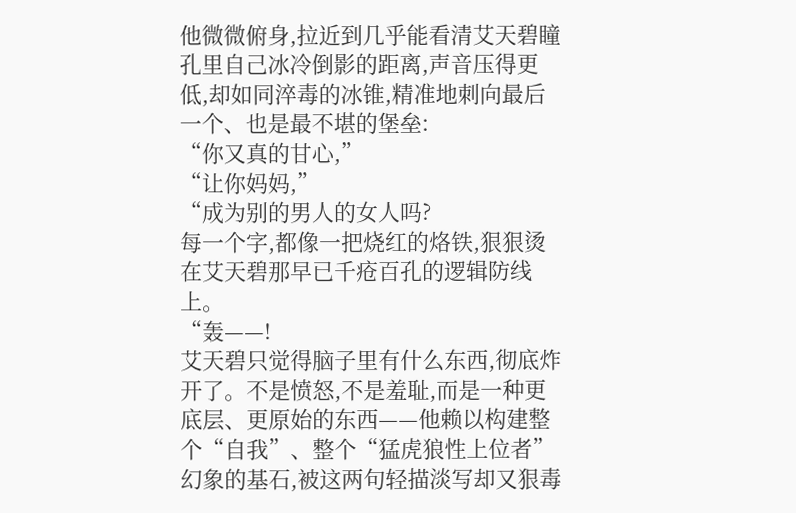他微微俯身,拉近到几乎能看清艾天碧瞳孔里自己冰冷倒影的距离,声音压得更低,却如同淬毒的冰锥,精准地刺向最后一个、也是最不堪的堡垒:
“你又真的甘心,”
“让你妈妈,”
“成为别的男人的女人吗?
每一个字,都像一把烧红的烙铁,狠狠烫在艾天碧那早已千疮百孔的逻辑防线上。
“轰——!
艾天碧只觉得脑子里有什么东西,彻底炸开了。不是愤怒,不是羞耻,而是一种更底层、更原始的东西——他赖以构建整个“自我”、整个“猛虎狼性上位者”幻象的基石,被这两句轻描淡写却又狠毒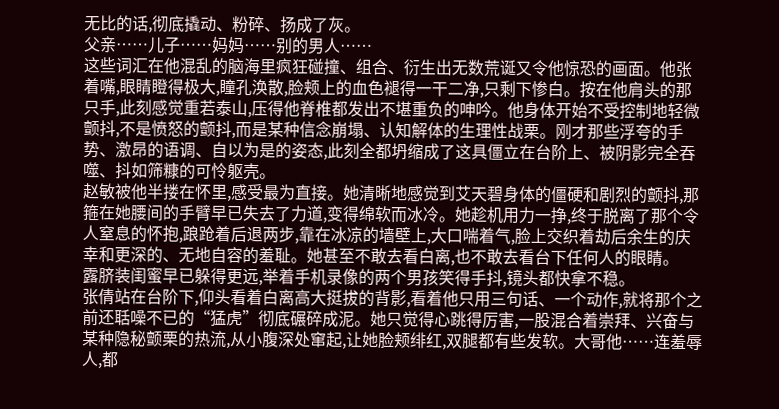无比的话,彻底撬动、粉碎、扬成了灰。
父亲……儿子……妈妈……别的男人……
这些词汇在他混乱的脑海里疯狂碰撞、组合、衍生出无数荒诞又令他惊恐的画面。他张着嘴,眼睛瞪得极大,瞳孔涣散,脸颊上的血色褪得一干二净,只剩下惨白。按在他肩头的那只手,此刻感觉重若泰山,压得他脊椎都发出不堪重负的呻吟。他身体开始不受控制地轻微颤抖,不是愤怒的颤抖,而是某种信念崩塌、认知解体的生理性战栗。刚才那些浮夸的手势、激昂的语调、自以为是的姿态,此刻全都坍缩成了这具僵立在台阶上、被阴影完全吞噬、抖如筛糠的可怜躯壳。
赵敏被他半搂在怀里,感受最为直接。她清晰地感觉到艾天碧身体的僵硬和剧烈的颤抖,那箍在她腰间的手臂早已失去了力道,变得绵软而冰冷。她趁机用力一挣,终于脱离了那个令人窒息的怀抱,踉跄着后退两步,靠在冰凉的墙壁上,大口喘着气,脸上交织着劫后余生的庆幸和更深的、无地自容的羞耻。她甚至不敢去看白离,也不敢去看台下任何人的眼睛。
露脐装闺蜜早已躲得更远,举着手机录像的两个男孩笑得手抖,镜头都快拿不稳。
张倩站在台阶下,仰头看着白离高大挺拔的背影,看着他只用三句话、一个动作,就将那个之前还聒噪不已的“猛虎”彻底碾碎成泥。她只觉得心跳得厉害,一股混合着崇拜、兴奋与某种隐秘颤栗的热流,从小腹深处窜起,让她脸颊绯红,双腿都有些发软。大哥他……连羞辱人,都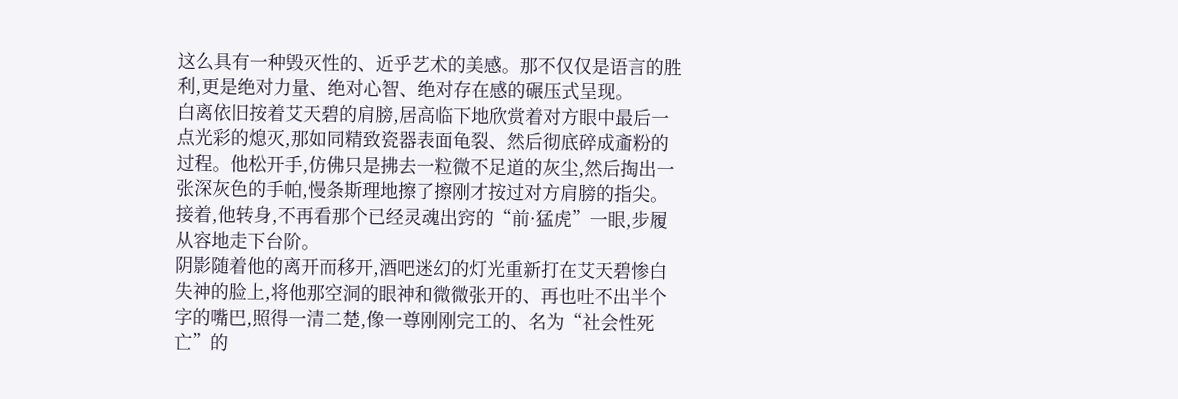这么具有一种毁灭性的、近乎艺术的美感。那不仅仅是语言的胜利,更是绝对力量、绝对心智、绝对存在感的碾压式呈现。
白离依旧按着艾天碧的肩膀,居高临下地欣赏着对方眼中最后一点光彩的熄灭,那如同精致瓷器表面龟裂、然后彻底碎成齑粉的过程。他松开手,仿佛只是拂去一粒微不足道的灰尘,然后掏出一张深灰色的手帕,慢条斯理地擦了擦刚才按过对方肩膀的指尖。
接着,他转身,不再看那个已经灵魂出窍的“前·猛虎”一眼,步履从容地走下台阶。
阴影随着他的离开而移开,酒吧迷幻的灯光重新打在艾天碧惨白失神的脸上,将他那空洞的眼神和微微张开的、再也吐不出半个字的嘴巴,照得一清二楚,像一尊刚刚完工的、名为“社会性死亡”的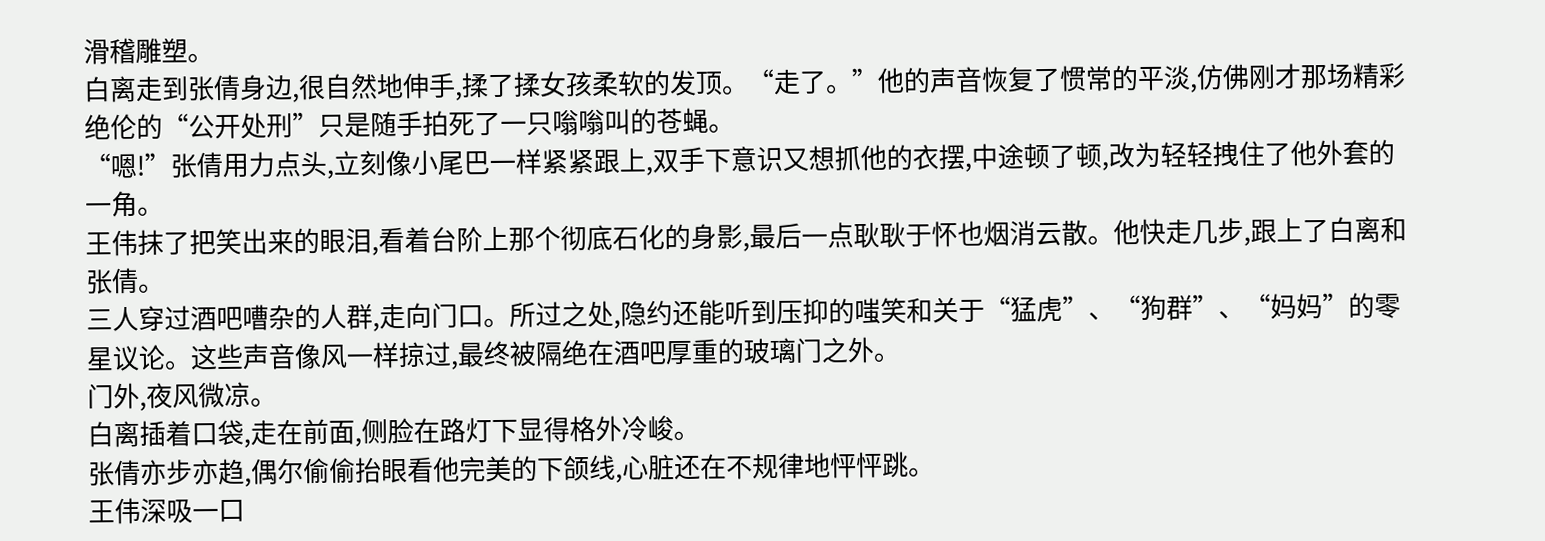滑稽雕塑。
白离走到张倩身边,很自然地伸手,揉了揉女孩柔软的发顶。“走了。”他的声音恢复了惯常的平淡,仿佛刚才那场精彩绝伦的“公开处刑”只是随手拍死了一只嗡嗡叫的苍蝇。
“嗯!”张倩用力点头,立刻像小尾巴一样紧紧跟上,双手下意识又想抓他的衣摆,中途顿了顿,改为轻轻拽住了他外套的一角。
王伟抹了把笑出来的眼泪,看着台阶上那个彻底石化的身影,最后一点耿耿于怀也烟消云散。他快走几步,跟上了白离和张倩。
三人穿过酒吧嘈杂的人群,走向门口。所过之处,隐约还能听到压抑的嗤笑和关于“猛虎”、“狗群”、“妈妈”的零星议论。这些声音像风一样掠过,最终被隔绝在酒吧厚重的玻璃门之外。
门外,夜风微凉。
白离插着口袋,走在前面,侧脸在路灯下显得格外冷峻。
张倩亦步亦趋,偶尔偷偷抬眼看他完美的下颌线,心脏还在不规律地怦怦跳。
王伟深吸一口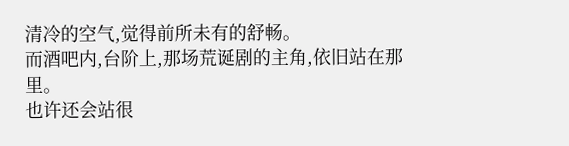清冷的空气,觉得前所未有的舒畅。
而酒吧内,台阶上,那场荒诞剧的主角,依旧站在那里。
也许还会站很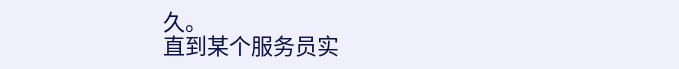久。
直到某个服务员实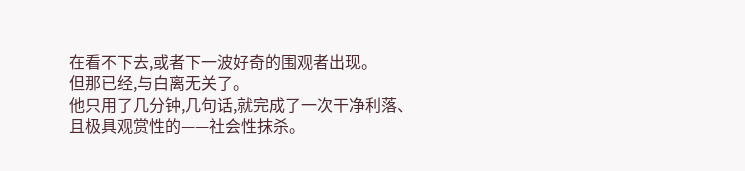在看不下去,或者下一波好奇的围观者出现。
但那已经,与白离无关了。
他只用了几分钟,几句话,就完成了一次干净利落、且极具观赏性的——社会性抹杀。